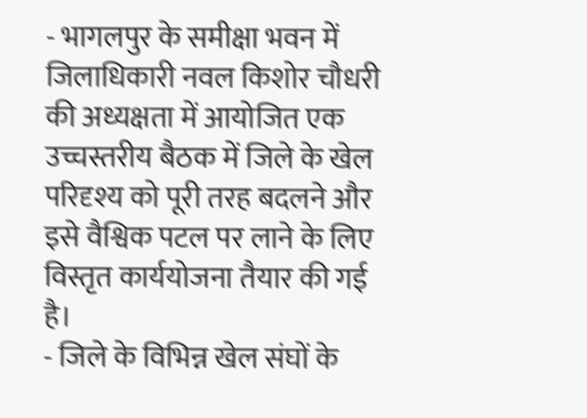- भागलपुर के समीक्षा भवन में जिलाधिकारी नवल किशोर चौधरी की अध्यक्षता में आयोजित एक उच्चस्तरीय बैठक में जिले के खेल परिदृश्य को पूरी तरह बदलने और इसे वैश्विक पटल पर लाने के लिए विस्तृत कार्ययोजना तैयार की गई है।
- जिले के विभिन्न खेल संघों के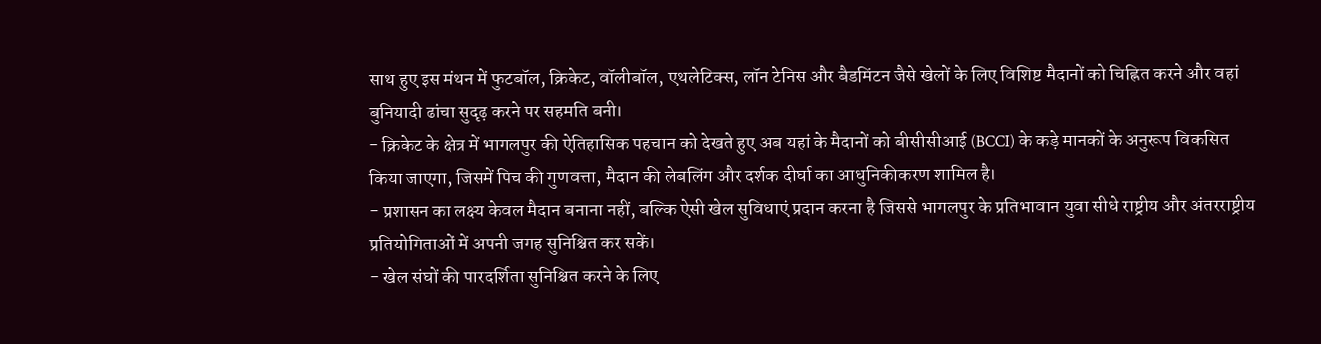साथ हुए इस मंथन में फुटबॉल, क्रिकेट, वॉलीबॉल, एथलेटिक्स, लॉन टेनिस और बैडमिंटन जैसे खेलों के लिए विशिष्ट मैदानों को चिह्नित करने और वहां बुनियादी ढांचा सुदृढ़ करने पर सहमति बनी।
- क्रिकेट के क्षेत्र में भागलपुर की ऐतिहासिक पहचान को देखते हुए अब यहां के मैदानों को बीसीसीआई (BCCI) के कड़े मानकों के अनुरूप विकसित किया जाएगा, जिसमें पिच की गुणवत्ता, मैदान की लेबलिंग और दर्शक दीर्घा का आधुनिकीकरण शामिल है।
- प्रशासन का लक्ष्य केवल मैदान बनाना नहीं, बल्कि ऐसी खेल सुविधाएं प्रदान करना है जिससे भागलपुर के प्रतिभावान युवा सीधे राष्ट्रीय और अंतरराष्ट्रीय प्रतियोगिताओं में अपनी जगह सुनिश्चित कर सकें।
- खेल संघों की पारदर्शिता सुनिश्चित करने के लिए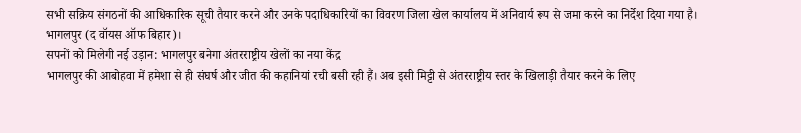सभी सक्रिय संगठनों की आधिकारिक सूची तैयार करने और उनके पदाधिकारियों का विवरण जिला खेल कार्यालय में अनिवार्य रूप से जमा करने का निर्देश दिया गया है।
भागलपुर (द वॉयस ऑफ बिहार)।
सपनों को मिलेगी नई उड़ान: भागलपुर बनेगा अंतरराष्ट्रीय खेलों का नया केंद्र
भागलपुर की आबोहवा में हमेशा से ही संघर्ष और जीत की कहानियां रची बसी रही हैं। अब इसी मिट्टी से अंतरराष्ट्रीय स्तर के खिलाड़ी तैयार करने के लिए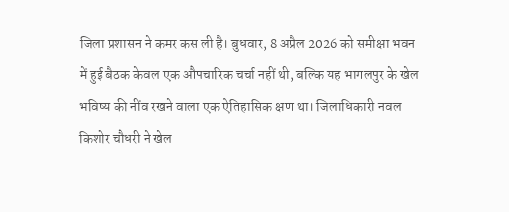जिला प्रशासन ने कमर कस ली है। बुधवार, 8 अप्रैल 2026 को समीक्षा भवन में हुई बैठक केवल एक औपचारिक चर्चा नहीं थी, बल्कि यह भागलपुर के खेल भविष्य की नींव रखने वाला एक ऐतिहासिक क्षण था। जिलाधिकारी नवल किशोर चौधरी ने खेल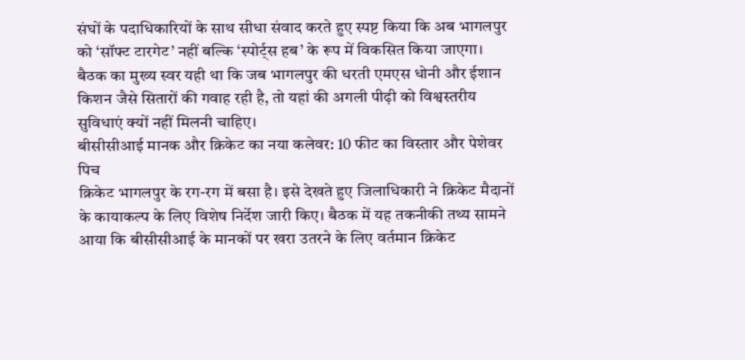संघों के पदाधिकारियों के साथ सीधा संवाद करते हुए स्पष्ट किया कि अब भागलपुर को ‘सॉफ्ट टारगेट’ नहीं बल्कि ‘स्पोर्ट्स हब’ के रूप में विकसित किया जाएगा। बैठक का मुख्य स्वर यही था कि जब भागलपुर की धरती एमएस धोनी और ईशान किशन जैसे सितारों की गवाह रही है, तो यहां की अगली पीढ़ी को विश्वस्तरीय सुविधाएं क्यों नहीं मिलनी चाहिए।
बीसीसीआई मानक और क्रिकेट का नया कलेवर: 10 फीट का विस्तार और पेशेवर पिच
क्रिकेट भागलपुर के रग-रग में बसा है। इसे देखते हुए जिलाधिकारी ने क्रिकेट मैदानों के कायाकल्प के लिए विशेष निर्देश जारी किए। बैठक में यह तकनीकी तथ्य सामने आया कि बीसीसीआई के मानकों पर खरा उतरने के लिए वर्तमान क्रिकेट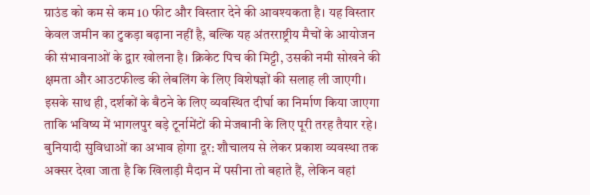ग्राउंड को कम से कम 10 फीट और विस्तार देने की आवश्यकता है। यह विस्तार केवल जमीन का टुकड़ा बढ़ाना नहीं है, बल्कि यह अंतरराष्ट्रीय मैचों के आयोजन की संभावनाओं के द्वार खोलना है। क्रिकेट पिच की मिट्टी, उसकी नमी सोखने की क्षमता और आउटफील्ड की लेबलिंग के लिए विशेषज्ञों की सलाह ली जाएगी। इसके साथ ही, दर्शकों के बैठने के लिए व्यवस्थित दीर्घा का निर्माण किया जाएगा ताकि भविष्य में भागलपुर बड़े टूर्नामेंटों की मेजबानी के लिए पूरी तरह तैयार रहे।
बुनियादी सुविधाओं का अभाव होगा दूर: शौचालय से लेकर प्रकाश व्यवस्था तक
अक्सर देखा जाता है कि खिलाड़ी मैदान में पसीना तो बहाते हैं, लेकिन वहां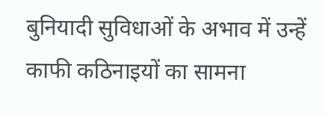बुनियादी सुविधाओं के अभाव में उन्हें काफी कठिनाइयों का सामना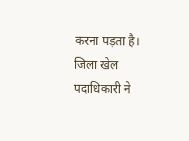करना पड़ता है। जिला खेल पदाधिकारी ने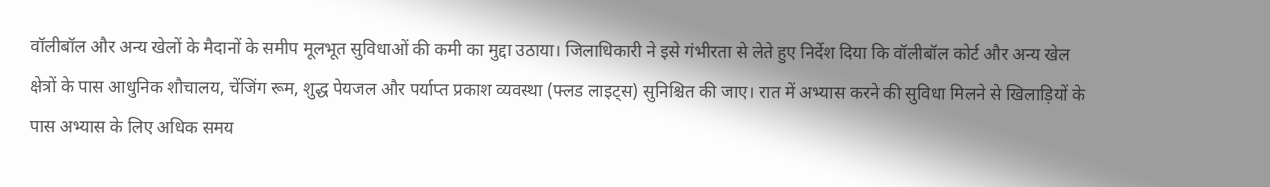वॉलीबॉल और अन्य खेलों के मैदानों के समीप मूलभूत सुविधाओं की कमी का मुद्दा उठाया। जिलाधिकारी ने इसे गंभीरता से लेते हुए निर्देश दिया कि वॉलीबॉल कोर्ट और अन्य खेल क्षेत्रों के पास आधुनिक शौचालय, चेंजिंग रूम, शुद्ध पेयजल और पर्याप्त प्रकाश व्यवस्था (फ्लड लाइट्स) सुनिश्चित की जाए। रात में अभ्यास करने की सुविधा मिलने से खिलाड़ियों के पास अभ्यास के लिए अधिक समय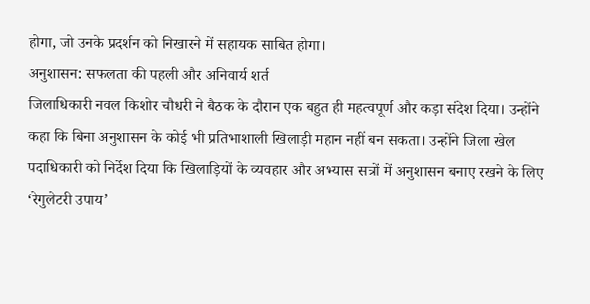होगा, जो उनके प्रदर्शन को निखारने में सहायक साबित होगा।
अनुशासन: सफलता की पहली और अनिवार्य शर्त
जिलाधिकारी नवल किशोर चौधरी ने बैठक के दौरान एक बहुत ही महत्वपूर्ण और कड़ा संदेश दिया। उन्होंने कहा कि बिना अनुशासन के कोई भी प्रतिभाशाली खिलाड़ी महान नहीं बन सकता। उन्होंने जिला खेल पदाधिकारी को निर्देश दिया कि खिलाड़ियों के व्यवहार और अभ्यास सत्रों में अनुशासन बनाए रखने के लिए ‘रेगुलेटरी उपाय’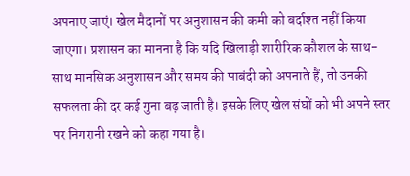अपनाए जाएं। खेल मैदानों पर अनुशासन की कमी को बर्दाश्त नहीं किया जाएगा। प्रशासन का मानना है कि यदि खिलाड़ी शारीरिक कौशल के साथ-साथ मानसिक अनुशासन और समय की पाबंदी को अपनाते हैं, तो उनकी सफलता की दर कई गुना बढ़ जाती है। इसके लिए खेल संघों को भी अपने स्तर पर निगरानी रखने को कहा गया है।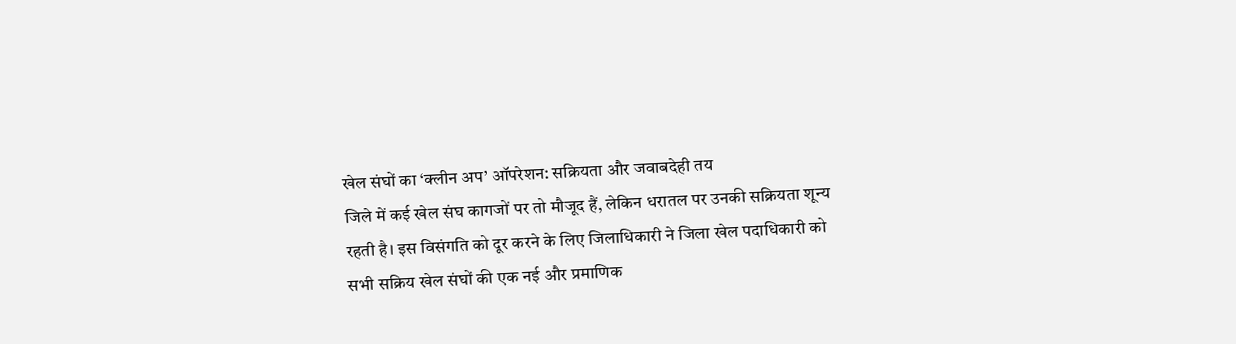खेल संघों का ‘क्लीन अप’ ऑपरेशन: सक्रियता और जवाबदेही तय
जिले में कई खेल संघ कागजों पर तो मौजूद हैं, लेकिन धरातल पर उनकी सक्रियता शून्य रहती है। इस विसंगति को दूर करने के लिए जिलाधिकारी ने जिला खेल पदाधिकारी को सभी सक्रिय खेल संघों की एक नई और प्रमाणिक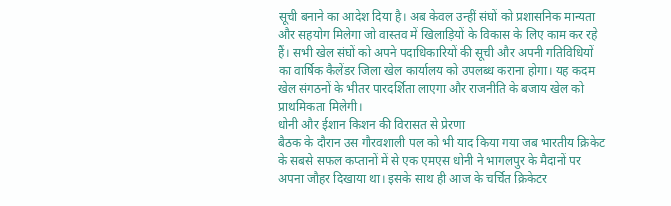सूची बनाने का आदेश दिया है। अब केवल उन्हीं संघों को प्रशासनिक मान्यता और सहयोग मिलेगा जो वास्तव में खिलाड़ियों के विकास के लिए काम कर रहे हैं। सभी खेल संघों को अपने पदाधिकारियों की सूची और अपनी गतिविधियों का वार्षिक कैलेंडर जिला खेल कार्यालय को उपलब्ध कराना होगा। यह कदम खेल संगठनों के भीतर पारदर्शिता लाएगा और राजनीति के बजाय खेल को प्राथमिकता मिलेगी।
धोनी और ईशान किशन की विरासत से प्रेरणा
बैठक के दौरान उस गौरवशाली पल को भी याद किया गया जब भारतीय क्रिकेट के सबसे सफल कप्तानों में से एक एमएस धोनी ने भागलपुर के मैदानों पर अपना जौहर दिखाया था। इसके साथ ही आज के चर्चित क्रिकेटर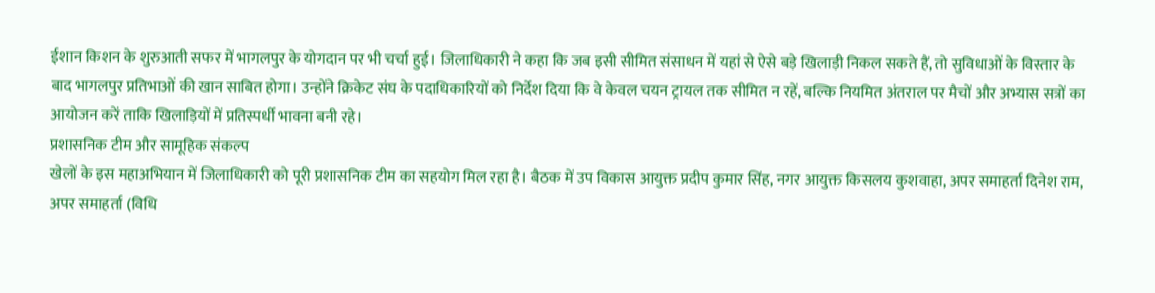ईशान किशन के शुरुआती सफर में भागलपुर के योगदान पर भी चर्चा हुई। जिलाधिकारी ने कहा कि जब इसी सीमित संसाधन में यहां से ऐसे बड़े खिलाड़ी निकल सकते हैं, तो सुविधाओं के विस्तार के बाद भागलपुर प्रतिभाओं की खान साबित होगा। उन्होंने क्रिकेट संघ के पदाधिकारियों को निर्देश दिया कि वे केवल चयन ट्रायल तक सीमित न रहें, बल्कि नियमित अंतराल पर मैचों और अभ्यास सत्रों का आयोजन करें ताकि खिलाड़ियों में प्रतिस्पर्धी भावना बनी रहे।
प्रशासनिक टीम और सामूहिक संकल्प
खेलों के इस महाअभियान में जिलाधिकारी को पूरी प्रशासनिक टीम का सहयोग मिल रहा है। बैठक में उप विकास आयुक्त प्रदीप कुमार सिंह, नगर आयुक्त किसलय कुशवाहा, अपर समाहर्ता दिनेश राम, अपर समाहर्ता (विधि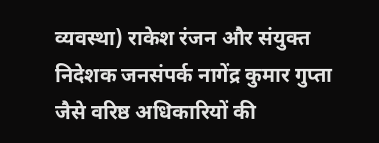व्यवस्था) राकेश रंजन और संयुक्त निदेशक जनसंपर्क नागेंद्र कुमार गुप्ता जैसे वरिष्ठ अधिकारियों की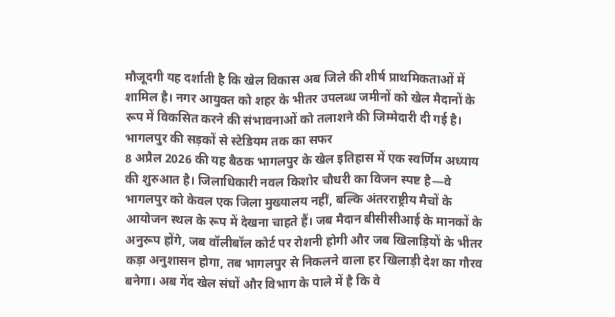मौजूदगी यह दर्शाती है कि खेल विकास अब जिले की शीर्ष प्राथमिकताओं में शामिल है। नगर आयुक्त को शहर के भीतर उपलब्ध जमीनों को खेल मैदानों के रूप में विकसित करने की संभावनाओं को तलाशने की जिम्मेदारी दी गई है।
भागलपुर की सड़कों से स्टेडियम तक का सफर
8 अप्रैल 2026 की यह बैठक भागलपुर के खेल इतिहास में एक स्वर्णिम अध्याय की शुरुआत है। जिलाधिकारी नवल किशोर चौधरी का विजन स्पष्ट है—वे भागलपुर को केवल एक जिला मुख्यालय नहीं, बल्कि अंतरराष्ट्रीय मैचों के आयोजन स्थल के रूप में देखना चाहते हैं। जब मैदान बीसीसीआई के मानकों के अनुरूप होंगे, जब वॉलीबॉल कोर्ट पर रोशनी होगी और जब खिलाड़ियों के भीतर कड़ा अनुशासन होगा, तब भागलपुर से निकलने वाला हर खिलाड़ी देश का गौरव बनेगा। अब गेंद खेल संघों और विभाग के पाले में है कि वे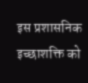इस प्रशासनिक इच्छाशक्ति को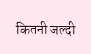कितनी जल्दी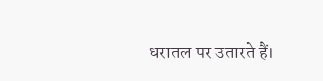धरातल पर उतारते हैं।